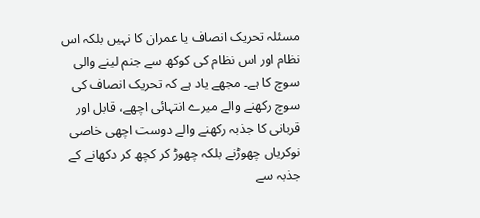مسئلہ تحریک انصاف یا عمران کا نہیں بلکہ اس نظام اور اس نظام کی کوکھ سے جنم لینے والی سوچ کا ہے۔ مجھے یاد ہے کہ تحریک انصاف کی سوچ رکھنے والے میرے انتہائی اچھے، قابل اور قربانی کا جذبہ رکھنے والے دوست اچھی خاصی نوکریاں چھوڑنے بلکہ چھوڑ کر کچھ کر دکھانے کے جذبہ سے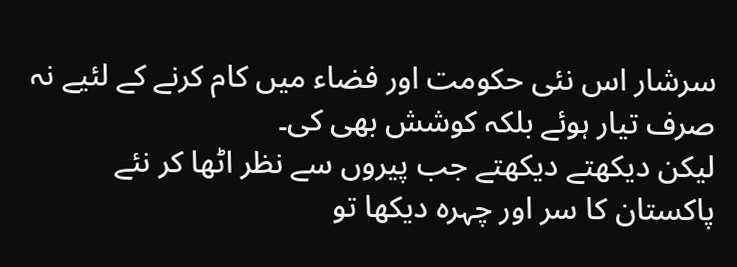سرشار اس نئی حکومت اور فضاء میں کام کرنے کے لئیے نہ صرف تیار ہوئے بلکہ کوشش بھی کی۔
لیکن دیکھتے دیکھتے جب پیروں سے نظر اٹھا کر نئے پاکستان کا سر اور چہرہ دیکھا تو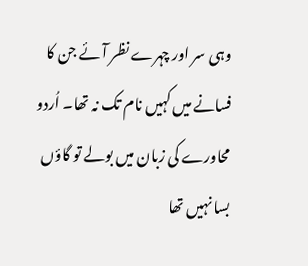وہی سر اور چہرے نظر آئے جن کا فسانے میں کہیں نام تک نہ تھا۔ اُردو محاورے کی زبان میں بولے تو گاؤں بسا نہیں تھا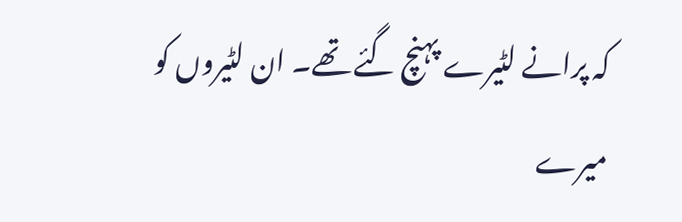کہ پرانے لٹیرے پہنچ گئے تھے۔ ان لٹیروں کو میرے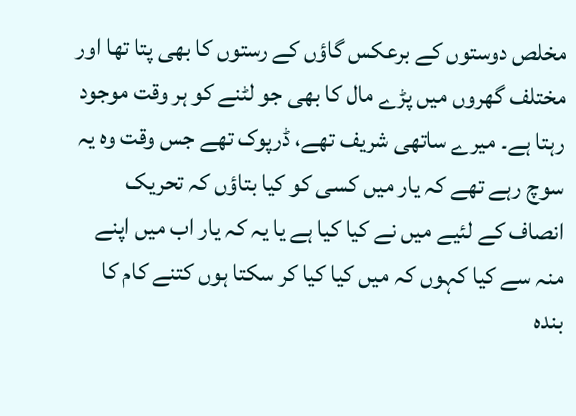مخلص دوستوں کے برعکس گاؤں کے رستوں کا بھی پتا تھا اور مختلف گھروں میں پڑے مال کا بھی جو لٹنے کو ہر وقت موجود رہتا ہے۔ میرے ساتھی شریف تھے، ڈرپوک تھے جس وقت وہ یہ سوچ رہے تھے کہ یار میں کسی کو کیا بتاؤں کہ تحریک انصاف کے لئیے میں نے کیا کیا ہے یا یہ کہ یار اب میں اپنے منہ سے کیا کہوں کہ میں کیا کیا کر سکتا ہوں کتنے کام کا بندہ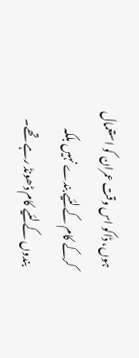ہوں، ڈاکو اس وقت عمران کو استعمال کرکے کام کے لئیے بندے نہیں بلکہ بندوں کے لئیے کام ڈھونڈ رہے تھے۔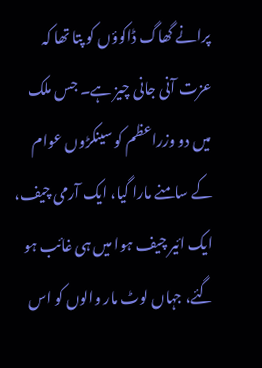پرانے گھاگ ڈاکوؤں کو پتا تھا کہ عزت آنی جانی چیز ہے۔ جس ملک میں دو وزراعظم کو سینکڑوں عوام کے سامنے مارا گیا، ایک آرمی چیف، ایک ائیر چیف ہوا میں ہی غائب ہو گئے، جہاں لوٹ مار والوں کو اس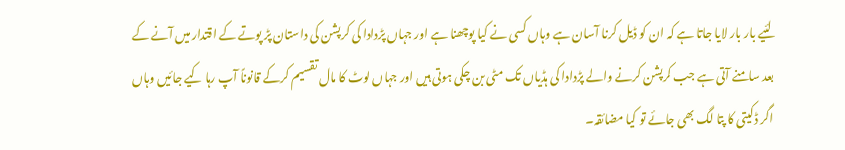لئیے بار بار لایا جاتا ہے کہ ان کو ڈیل کرنا آسان ہے وہاں کسی نے کیا پوچھنا ہے اور جہاں پڑدادا کی کرپشن کی داستان پڑ پوتے کے اقتدار میں آنے کے بعد سامنے آتی ہے جب کرپشن کرنے والے پڑدادا کی ہڈیاں تک مٹی بن چکی ہوتی ہیں اور جہاں لوٹ کا مال تقسیم کرکے قانوناً آپ رہا کیے جائیں وہاں اگر ڈکیتی کا پتا لگ بھی جائے تو کیا مضائقہ۔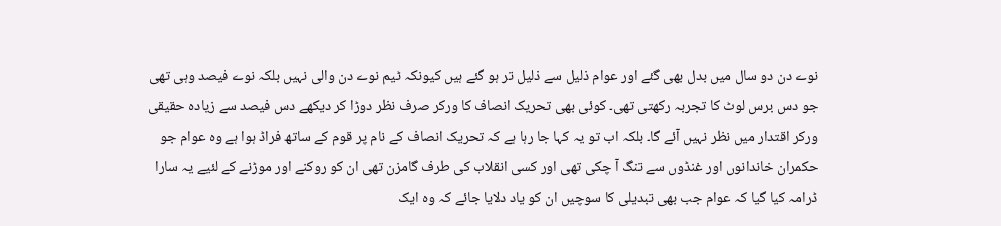نوے دن دو سال میں بدل بھی گئے اور عوام ذلیل سے ذلیل تر ہو گئے ہیں کیونکہ ٹیم نوے دن والی نہیں بلکہ نوے فیصد وہی تھی جو دس برس لوٹ کا تجربہ رکھتی تھی۔ کوئی بھی تحریک انصاف کا ورکر صرف نظر دوڑا کر دیکھے دس فیصد سے زیادہ حقیقی ورکر اقتدار میں نظر نہیں آئے گا۔ بلکہ اب تو یہ کہا جا رہا ہے کہ تحریک انصاف کے نام پر قوم کے ساتھ فراڈ ہوا ہے وہ عوام جو حکمران خاندانوں اور غنڈوں سے تنگ آ چکی تھی اور کسی انقلاب کی طرف گامزن تھی ان کو روکنے اور موڑنے کے لئیے یہ سارا ڈرامہ کیا گیا کہ عوام جب بھی تبدیلی کا سوچیں ان کو یاد دلایا جائے کہ وہ ایک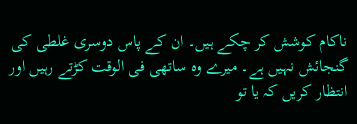ناکام کوشش کر چکے ہیں۔ ان کے پاس دوسری غلطی کی گنجائش نہیں ہے۔ میرے وہ ساتھی فی الوقت کڑتے رہیں اور انتظار کریں کہ یا تو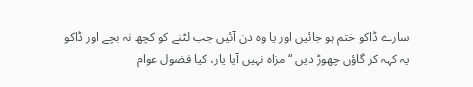سارے ڈاکو ختم ہو جائیں اور یا وہ دن آئیں جب لٹنے کو کچھ نہ بچے اور ڈاکو یہ کہہ کر گاؤں چھوڑ دیں “مزاہ نہیں آیا یار، کیا فضول عوام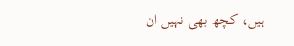ہیں، کچھ بھی نہیں ان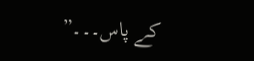کے پاس۔۔۔”